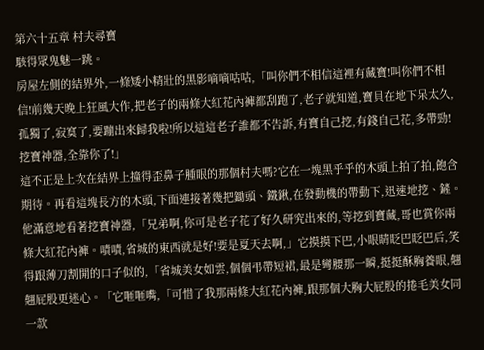第六十五章 村夫尋寶
駭得眾鬼魅一跳。
房屋左側的結界外,一條矮小精壯的黑影嘀嘀咕咕,「叫你們不相信這裡有藏寶!叫你們不相信!前幾天晚上狂風大作,把老子的兩條大紅花內褲都刮跑了,老子就知道,寶貝在地下呆太久,孤獨了,寂寞了,要蹦出來歸我啦!所以這這老子誰都不告訴,有寶自己挖,有錢自己花,多帶勁!挖寶神器,全靠你了!」
這不正是上次在結界上撞得歪鼻子腫眼的那個村夫嗎?它在一塊黑乎乎的木頭上拍了拍,飽含期待。再看這塊長方的木頭,下面連接著幾把鋤頭、鐵鍬,在發動機的帶動下,迅速地挖、鏟。
他滿意地看著挖寶神器,「兄弟啊,你可是老子花了好久研究出來的,等挖到寶藏,哥也賞你兩條大紅花內褲。嘖嘖,省城的東西就是好!要是夏天去啊,」它摸摸下巴,小眼睛眨巴眨巴后,笑得跟薄刀割開的口子似的,「省城美女如雲,個個弔帶短裙,最是彎腰那一瞬,挺挺酥胸養眼,翹翹屁股更迷心。「它咂咂嘴,「可惜了我那兩條大紅花內褲,跟那個大胸大屁股的捲毛美女同一款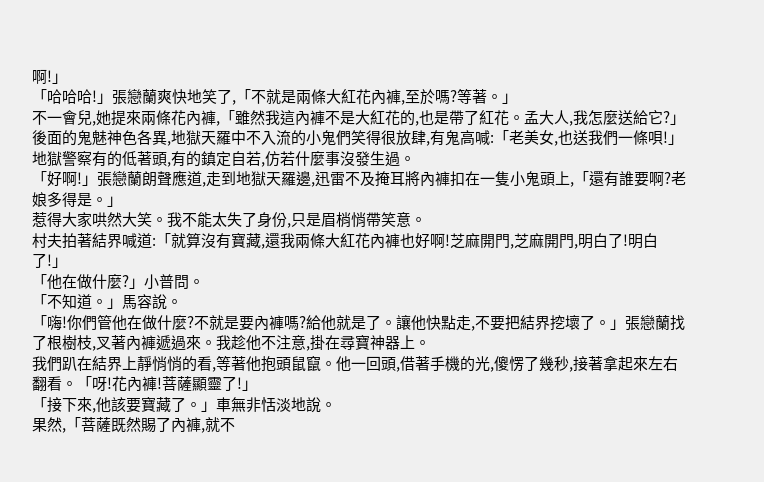啊!」
「哈哈哈!」張戀蘭爽快地笑了,「不就是兩條大紅花內褲,至於嗎?等著。」
不一會兒,她提來兩條花內褲,「雖然我這內褲不是大紅花的,也是帶了紅花。孟大人,我怎麼送給它?」
後面的鬼魅神色各異,地獄天羅中不入流的小鬼們笑得很放肆,有鬼高喊:「老美女,也送我們一條唄!」
地獄警察有的低著頭,有的鎮定自若,仿若什麼事沒發生過。
「好啊!」張戀蘭朗聲應道,走到地獄天羅邊,迅雷不及掩耳將內褲扣在一隻小鬼頭上,「還有誰要啊?老娘多得是。」
惹得大家哄然大笑。我不能太失了身份,只是眉梢悄帶笑意。
村夫拍著結界喊道:「就算沒有寶藏,還我兩條大紅花內褲也好啊!芝麻開門,芝麻開門,明白了!明白了!」
「他在做什麼?」小普問。
「不知道。」馬容說。
「嗨!你們管他在做什麼?不就是要內褲嗎?給他就是了。讓他快點走,不要把結界挖壞了。」張戀蘭找了根樹枝,叉著內褲遞過來。我趁他不注意,掛在尋寶神器上。
我們趴在結界上靜悄悄的看,等著他抱頭鼠竄。他一回頭,借著手機的光,傻愣了幾秒,接著拿起來左右翻看。「呀!花內褲!菩薩顯靈了!」
「接下來,他該要寶藏了。」車無非恬淡地說。
果然,「菩薩既然賜了內褲,就不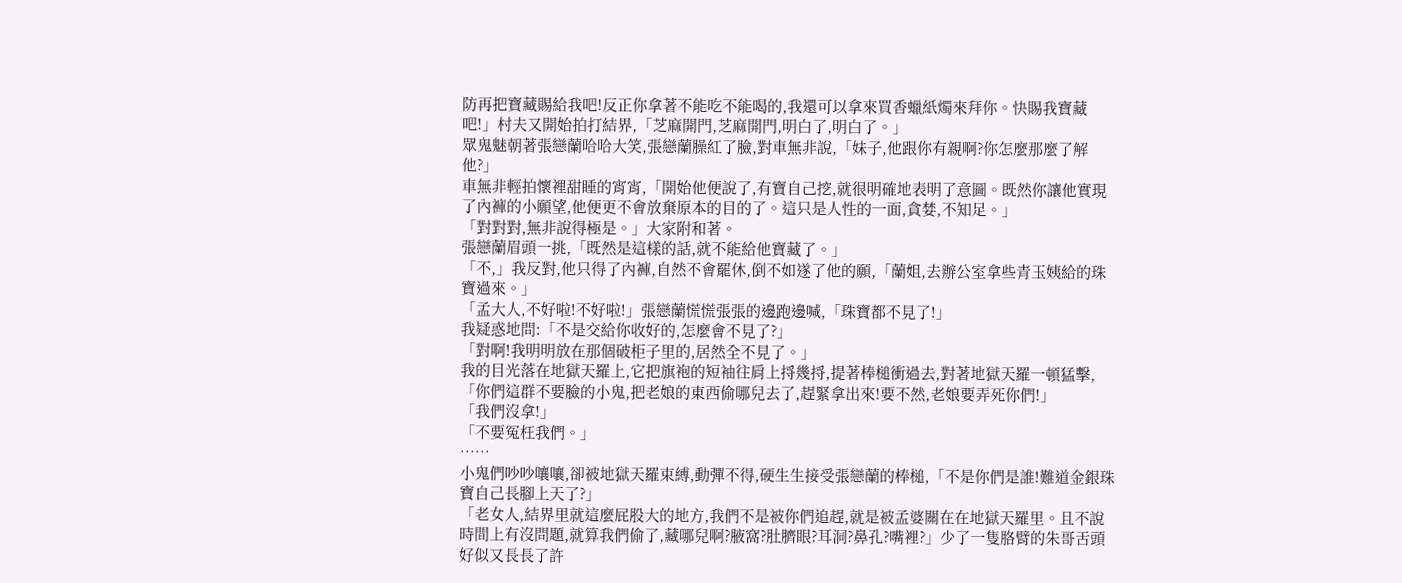防再把寶藏賜給我吧!反正你拿著不能吃不能喝的,我還可以拿來買香蠟紙燭來拜你。快賜我寶藏吧!」村夫又開始拍打結界,「芝麻開門,芝麻開門,明白了,明白了。」
眾鬼魅朝著張戀蘭哈哈大笑,張戀蘭臊紅了臉,對車無非說,「妹子,他跟你有親啊?你怎麼那麼了解他?」
車無非輕拍懷裡甜睡的宵宵,「開始他便說了,有寶自己挖,就很明確地表明了意圖。既然你讓他實現了內褲的小願望,他便更不會放棄原本的目的了。這只是人性的一面,貪婪,不知足。」
「對對對,無非說得極是。」大家附和著。
張戀蘭眉頭一挑,「既然是這樣的話,就不能給他寶藏了。」
「不,」我反對,他只得了內褲,自然不會罷休,倒不如遂了他的願,「蘭姐,去辦公室拿些青玉姨給的珠寶過來。」
「孟大人,不好啦!不好啦!」張戀蘭慌慌張張的邊跑邊喊,「珠寶都不見了!」
我疑惑地問:「不是交給你收好的,怎麼會不見了?」
「對啊!我明明放在那個破柜子里的,居然全不見了。」
我的目光落在地獄天羅上,它把旗袍的短袖往肩上捋幾捋,提著棒槌衝過去,對著地獄天羅一頓猛擊,「你們這群不要臉的小鬼,把老娘的東西偷哪兒去了,趕緊拿出來!要不然,老娘要弄死你們!」
「我們沒拿!」
「不要冤枉我們。」
……
小鬼們吵吵嚷嚷,卻被地獄天羅束縛,動彈不得,硬生生接受張戀蘭的棒槌,「不是你們是誰!難道金銀珠寶自己長腳上天了?」
「老女人,結界里就這麼屁股大的地方,我們不是被你們追趕,就是被孟婆關在在地獄天羅里。且不說時間上有沒問題,就算我們偷了,藏哪兒啊?腋窩?肚臍眼?耳洞?鼻孔?嘴裡?」少了一隻胳臂的朱哥舌頭好似又長長了許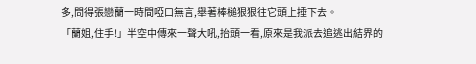多,問得張戀蘭一時間啞口無言,舉著棒槌狠狠往它頭上捶下去。
「蘭姐,住手!」半空中傳來一聲大吼,抬頭一看,原來是我派去追逃出結界的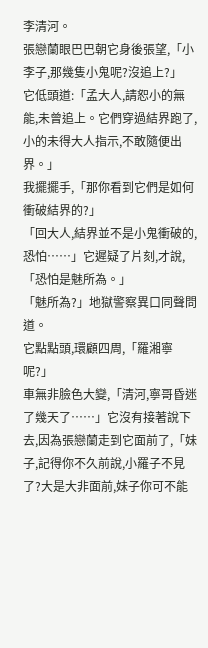李清河。
張戀蘭眼巴巴朝它身後張望,「小李子,那幾隻小鬼呢?沒追上?」
它低頭道:「孟大人,請恕小的無能,未曾追上。它們穿過結界跑了,小的未得大人指示,不敢隨便出界。」
我擺擺手,「那你看到它們是如何衝破結界的?」
「回大人,結界並不是小鬼衝破的,恐怕……」它遲疑了片刻,才說,「恐怕是魅所為。」
「魅所為?」地獄警察異口同聲問道。
它點點頭,環顧四周,「羅湘寧呢?」
車無非臉色大變,「清河,寧哥昏迷了幾天了……」它沒有接著說下去,因為張戀蘭走到它面前了,「妹子,記得你不久前說,小羅子不見了?大是大非面前,妹子你可不能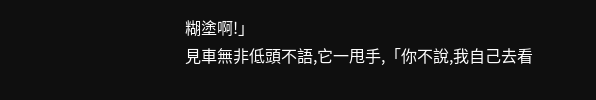糊塗啊!」
見車無非低頭不語,它一甩手,「你不說,我自己去看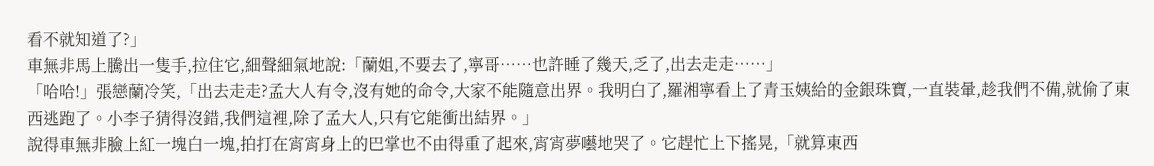看不就知道了?」
車無非馬上騰出一隻手,拉住它,細聲細氣地說:「蘭姐,不要去了,寧哥……也許睡了幾天,乏了,出去走走……」
「哈哈!」張戀蘭冷笑,「出去走走?孟大人有令,沒有她的命令,大家不能隨意出界。我明白了,羅湘寧看上了青玉姨給的金銀珠寶,一直裝暈,趁我們不備,就偷了東西逃跑了。小李子猜得沒錯,我們這裡,除了孟大人,只有它能衝出結界。」
說得車無非臉上紅一塊白一塊,拍打在宵宵身上的巴掌也不由得重了起來,宵宵夢囈地哭了。它趕忙上下搖晃,「就算東西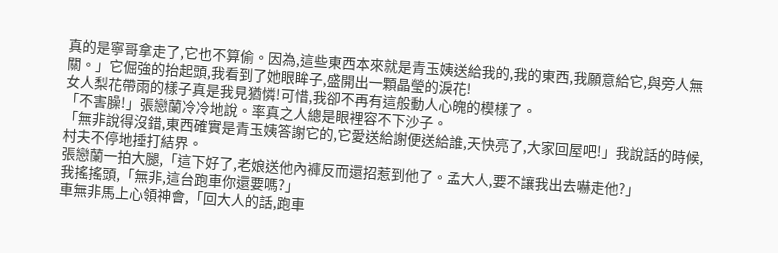真的是寧哥拿走了,它也不算偷。因為,這些東西本來就是青玉姨送給我的,我的東西,我願意給它,與旁人無關。」它倔強的抬起頭,我看到了她眼眸子,盛開出一顆晶瑩的淚花!
女人梨花帶雨的樣子真是我見猶憐!可惜,我卻不再有這般動人心魄的模樣了。
「不害臊!」張戀蘭冷冷地說。率真之人總是眼裡容不下沙子。
「無非說得沒錯,東西確實是青玉姨答謝它的,它愛送給謝便送給誰,天快亮了,大家回屋吧!」我說話的時候,村夫不停地捶打結界。
張戀蘭一拍大腿,「這下好了,老娘送他內褲反而還招惹到他了。孟大人,要不讓我出去嚇走他?」
我搖搖頭,「無非,這台跑車你還要嗎?」
車無非馬上心領神會,「回大人的話,跑車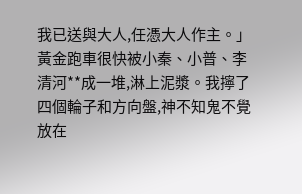我已送與大人,任憑大人作主。」
黃金跑車很快被小秦、小普、李清河**成一堆,淋上泥漿。我擰了四個輪子和方向盤,神不知鬼不覺放在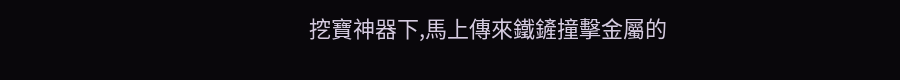挖寶神器下,馬上傳來鐵鏟撞擊金屬的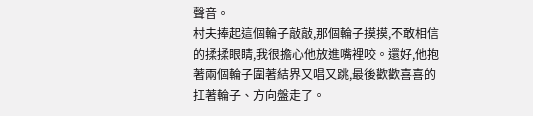聲音。
村夫捧起這個輪子敲敲,那個輪子摸摸,不敢相信的揉揉眼睛,我很擔心他放進嘴裡咬。還好,他抱著兩個輪子圍著結界又唱又跳,最後歡歡喜喜的扛著輪子、方向盤走了。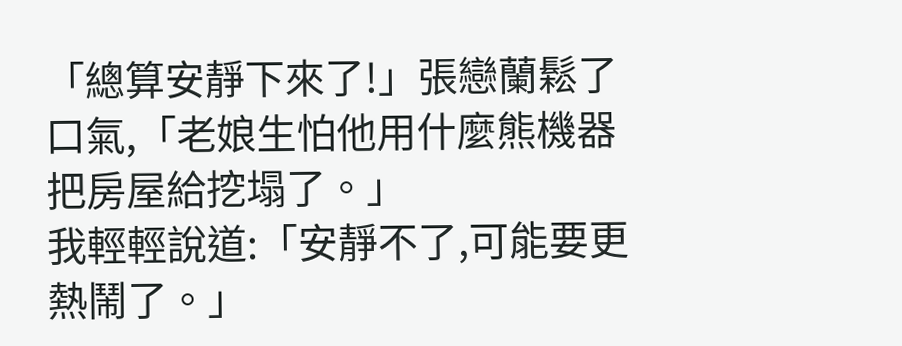「總算安靜下來了!」張戀蘭鬆了口氣,「老娘生怕他用什麼熊機器把房屋給挖塌了。」
我輕輕說道:「安靜不了,可能要更熱鬧了。」